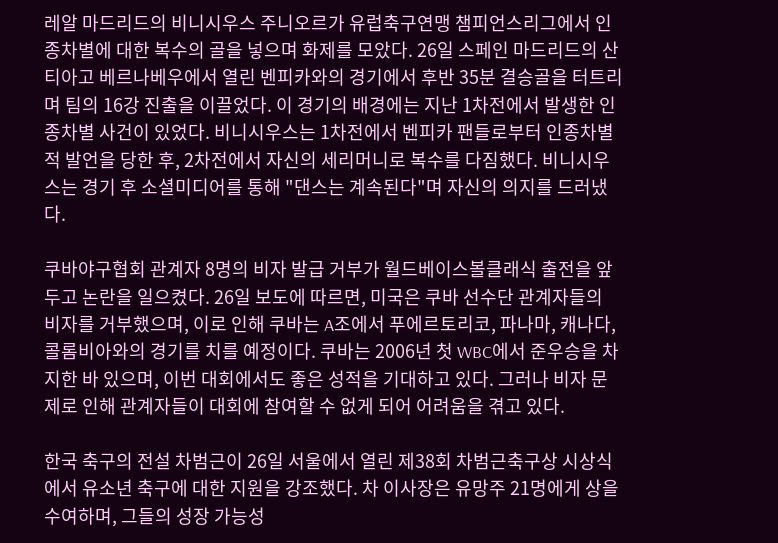레알 마드리드의 비니시우스 주니오르가 유럽축구연맹 챔피언스리그에서 인종차별에 대한 복수의 골을 넣으며 화제를 모았다. 26일 스페인 마드리드의 산티아고 베르나베우에서 열린 벤피카와의 경기에서 후반 35분 결승골을 터트리며 팀의 16강 진출을 이끌었다. 이 경기의 배경에는 지난 1차전에서 발생한 인종차별 사건이 있었다. 비니시우스는 1차전에서 벤피카 팬들로부터 인종차별적 발언을 당한 후, 2차전에서 자신의 세리머니로 복수를 다짐했다. 비니시우스는 경기 후 소셜미디어를 통해 "댄스는 계속된다"며 자신의 의지를 드러냈다.

쿠바야구협회 관계자 8명의 비자 발급 거부가 월드베이스볼클래식 출전을 앞두고 논란을 일으켰다. 26일 보도에 따르면, 미국은 쿠바 선수단 관계자들의 비자를 거부했으며, 이로 인해 쿠바는 A조에서 푸에르토리코, 파나마, 캐나다, 콜롬비아와의 경기를 치를 예정이다. 쿠바는 2006년 첫 WBC에서 준우승을 차지한 바 있으며, 이번 대회에서도 좋은 성적을 기대하고 있다. 그러나 비자 문제로 인해 관계자들이 대회에 참여할 수 없게 되어 어려움을 겪고 있다.

한국 축구의 전설 차범근이 26일 서울에서 열린 제38회 차범근축구상 시상식에서 유소년 축구에 대한 지원을 강조했다. 차 이사장은 유망주 21명에게 상을 수여하며, 그들의 성장 가능성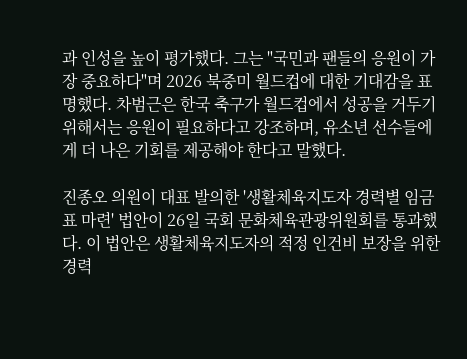과 인성을 높이 평가했다. 그는 "국민과 팬들의 응원이 가장 중요하다"며 2026 북중미 월드컵에 대한 기대감을 표명했다. 차범근은 한국 축구가 월드컵에서 성공을 거두기 위해서는 응원이 필요하다고 강조하며, 유소년 선수들에게 더 나은 기회를 제공해야 한다고 말했다.

진종오 의원이 대표 발의한 '생활체육지도자 경력별 임금표 마련' 법안이 26일 국회 문화체육관광위원회를 통과했다. 이 법안은 생활체육지도자의 적정 인건비 보장을 위한 경력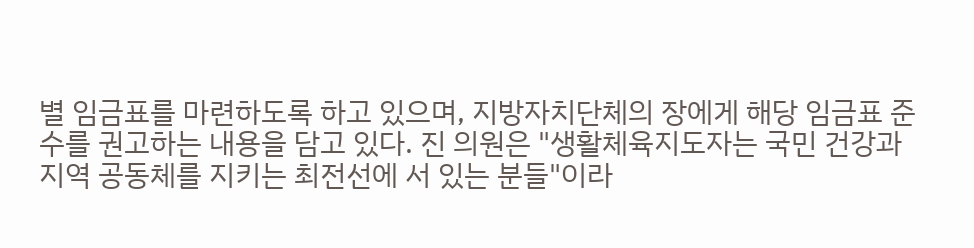별 임금표를 마련하도록 하고 있으며, 지방자치단체의 장에게 해당 임금표 준수를 권고하는 내용을 담고 있다. 진 의원은 "생활체육지도자는 국민 건강과 지역 공동체를 지키는 최전선에 서 있는 분들"이라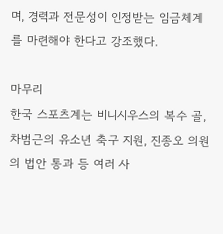며, 경력과 전문성이 인정받는 임금체계를 마련해야 한다고 강조했다.

마무리
한국 스포츠계는 비니시우스의 복수 골, 차범근의 유소년 축구 지원, 진종오 의원의 법안 통과 등 여러 사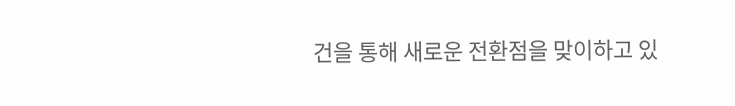건을 통해 새로운 전환점을 맞이하고 있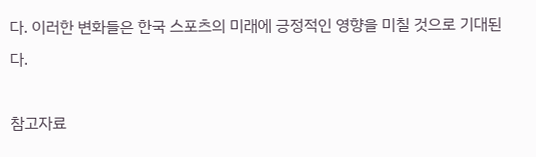다. 이러한 변화들은 한국 스포츠의 미래에 긍정적인 영향을 미칠 것으로 기대된다.

참고자료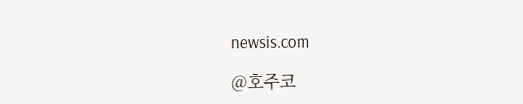newsis.com

@호주코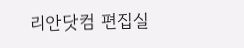리안닷컴 편집실